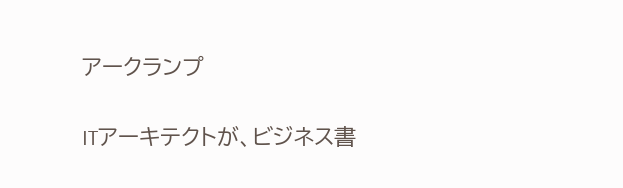アークランプ

ITアーキテクトが、ビジネス書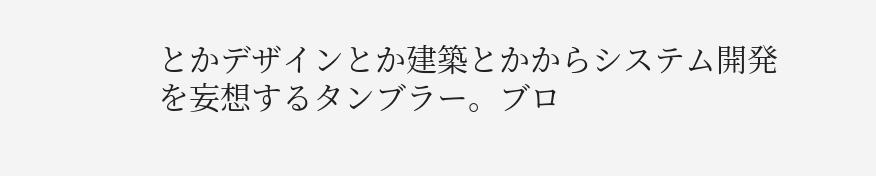とかデザインとか建築とかからシステム開発を妄想するタンブラー。ブロ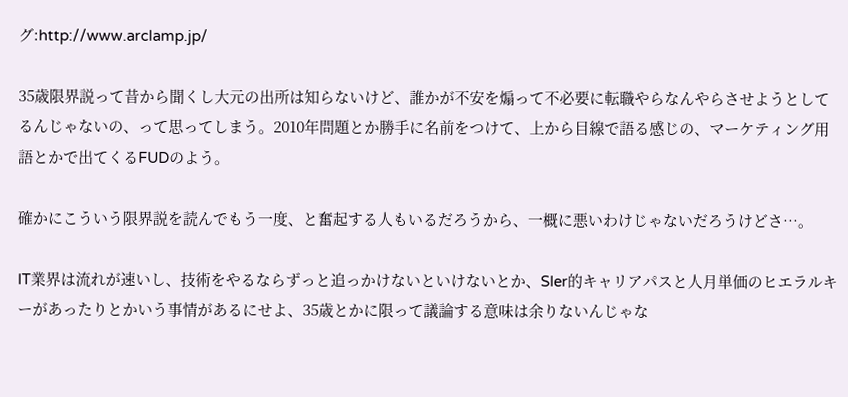グ:http://www.arclamp.jp/

35歳限界説って昔から聞くし大元の出所は知らないけど、誰かが不安を煽って不必要に転職やらなんやらさせようとしてるんじゃないの、って思ってしまう。2010年問題とか勝手に名前をつけて、上から目線で語る感じの、マーケティング用語とかで出てくるFUDのよう。

確かにこういう限界説を読んでもう一度、と奮起する人もいるだろうから、一概に悪いわけじゃないだろうけどさ…。

IT業界は流れが速いし、技術をやるならずっと追っかけないといけないとか、SIer的キャリアパスと人月単価のヒエラルキーがあったりとかいう事情があるにせよ、35歳とかに限って議論する意味は余りないんじゃな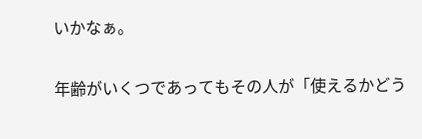いかなぁ。

年齢がいくつであってもその人が「使えるかどう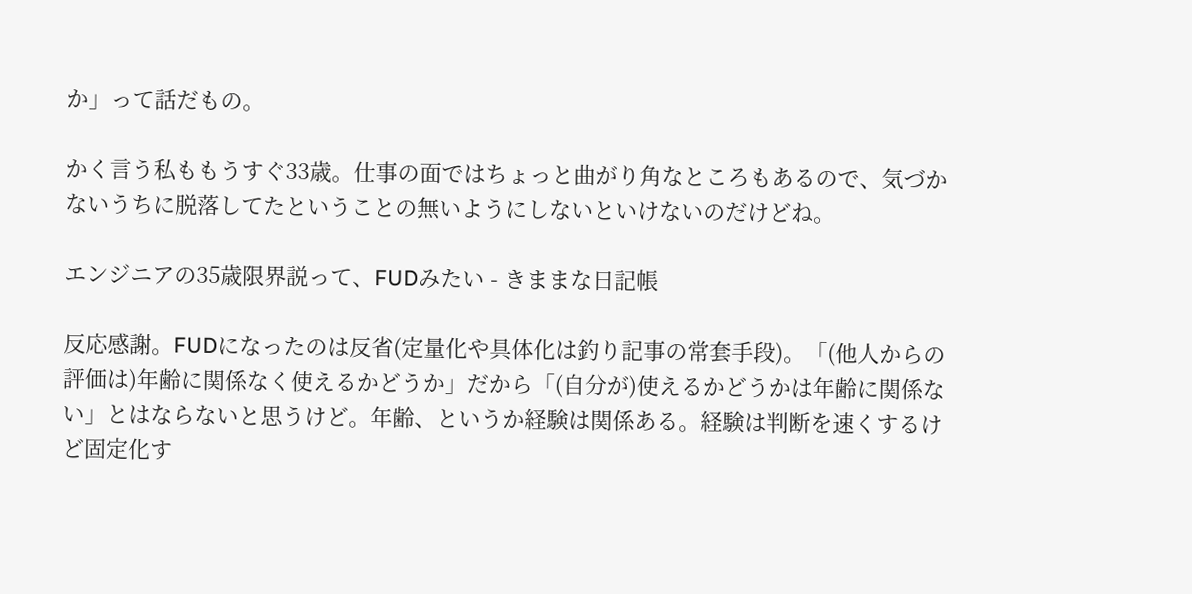か」って話だもの。

かく言う私ももうすぐ33歳。仕事の面ではちょっと曲がり角なところもあるので、気づかないうちに脱落してたということの無いようにしないといけないのだけどね。

エンジニアの35歳限界説って、FUDみたい - きままな日記帳

反応感謝。FUDになったのは反省(定量化や具体化は釣り記事の常套手段)。「(他人からの評価は)年齢に関係なく使えるかどうか」だから「(自分が)使えるかどうかは年齢に関係ない」とはならないと思うけど。年齢、というか経験は関係ある。経験は判断を速くするけど固定化す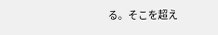る。そこを超え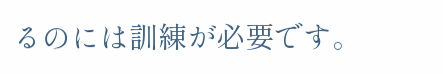るのには訓練が必要です。